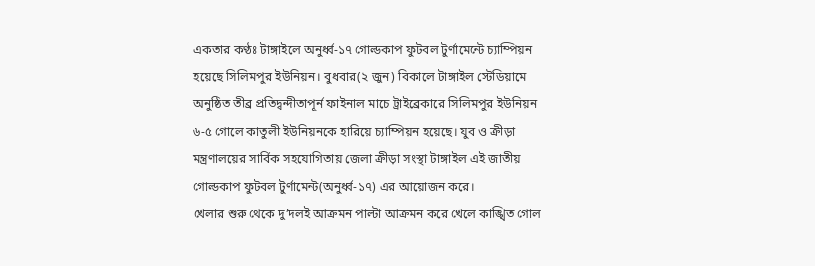একতার কণ্ঠঃ টাঙ্গাইলে অনুর্ধ্ব-১৭ গোল্ডকাপ ফুটবল টুর্ণামেন্টে চ্যাম্পিয়ন হয়েছে সিলিমপুর ইউনিয়ন। বুধবার(২ জুন) বিকালে টাঙ্গাইল স্টেডিয়ামে অনুষ্ঠিত তীব্র প্রতিদ্বন্দীতাপূর্ন ফাইনাল মাচে ট্রাইব্রেকারে সিলিমপুর ইউনিয়ন ৬-৫ গোলে কাতুলী ইউনিয়নকে হারিয়ে চ্যাম্পিয়ন হয়েছে। যুব ও ক্রীড়া মন্ত্রণালয়ের সার্বিক সহযোগিতায় জেলা ক্রীড়া সংস্থা টাঙ্গাইল এই জাতীয় গোল্ডকাপ ফুটবল টুর্ণামেন্ট(অনুর্ধ্ব-১৭) এর আয়োজন করে।
খেলার শুরু থেকে দু’দলই আক্রমন পাল্টা আক্রমন করে খেলে কাঙ্খিত গোল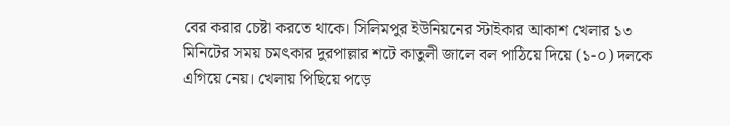বের করার চেষ্টা করতে থাকে। সিলিমপুর ইউনিয়নের স্টাইকার আকাশ খেলার ১৩ মিনিটের সময় চমৎকার দুরপাল্লার শটে কাতুলী জালে বল পাঠিয়ে দিয়ে (১-০) দলকে এগিয়ে নেয়। খেলায় পিছিয়ে পড়ে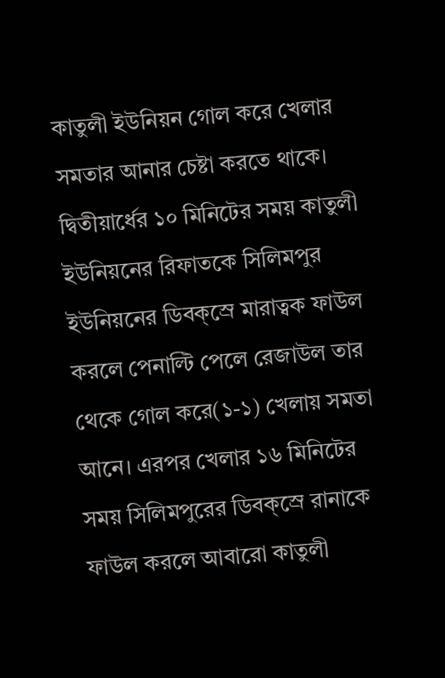কাতুলী ইউনিয়ন গোল করে খেলার সমতার আনার চেষ্টা করতে থাকে। দ্বিতীয়ার্ধের ১০ মিনিটের সময় কাতুলী ইউনিয়নের রিফাতকে সিলিমপুর ইউনিয়নের ডিবক্স্রে মারাত্বক ফাউল করলে পেনাল্টি পেলে রেজাউল তার থেকে গোল করে(১-১) খেলায় সমতা আনে। এরপর খেলার ১৬ মিনিটের সময় সিলিমপুরের ডিবক্স্রে রানাকে ফাউল করলে আবারো কাতুলী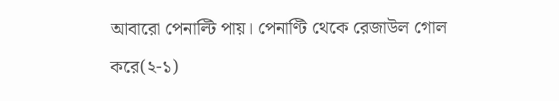আবারো পেনাল্টি পায়। পেনাণ্টি থেকে রেজাউল গোল করে(২-১)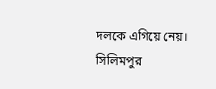দলকে এগিয়ে নেয়।
সিলিমপুর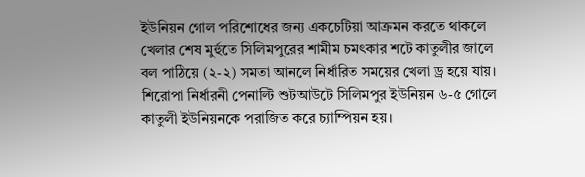ইউনিয়ন গোল পরিশোধের জন্য একচেটিয়া আক্রমন করতে থাকলে খেলার শেষ মুর্হুতে সিলিমপুরের শামীম চমৎকার শটে কাতুলীর জালে বল পাঠিয়ে (২-২) সমতা আনলে নির্ধারিত সময়ের খেলা ড্র হয়ে যায়। শিরোপা নির্ধারনী পেনাল্টি শুটআউটে সিলিমপুর ইউনিয়ন ৬-৫ গোলে কাতুলী ইউনিয়নকে পরাজিত করে চ্যাম্পিয়ন হয়।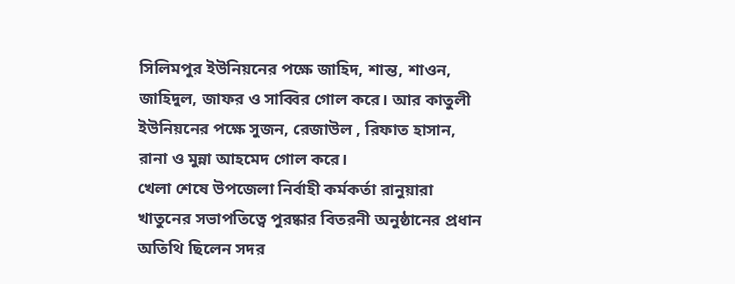সিলিমপুর ইউনিয়নের পক্ষে জাহিদ, শান্ত, শাওন, জাহিদুল, জাফর ও সাব্বির গোল করে। আর কাতুলী ইউনিয়নের পক্ষে সুজন, রেজাউল , রিফাত হাসান, রানা ও মুন্না আহমেদ গোল করে।
খেলা শেষে উপজেলা নির্বাহী কর্মকর্তা রানুয়ারা খাতুনের সভাপতিত্বে পুরষ্কার বিতরনী অনুষ্ঠানের প্রধান অতিথি ছিলেন সদর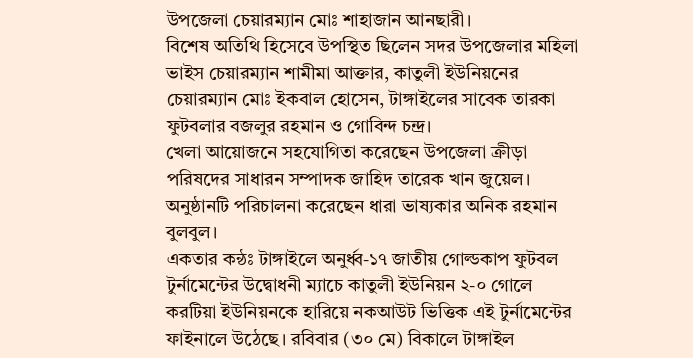উপজেলা চেয়ারম্যান মোঃ শাহাজান আনছারী।
বিশেষ অতিথি হিসেবে উপস্থিত ছিলেন সদর উপজেলার মহিলা ভাইস চেয়ারম্যান শামীমা আক্তার, কাতুলী ইউনিয়নের চেয়ারম্যান মোঃ ইকবাল হোসেন, টাঙ্গাইলের সাবেক তারকা ফুটবলার বজলুর রহমান ও গোবিন্দ চন্দ্র।
খেলা আয়োজনে সহযোগিতা করেছেন উপজেলা ক্রীড়া পরিষদের সাধারন সম্পাদক জাহিদ তারেক খান জুয়েল। অনুষ্ঠানটি পরিচালনা করেছেন ধারা ভাষ্যকার অনিক রহমান বুলবুল।
একতার কন্ঠঃ টাঙ্গাইলে অনুর্ধ্ব-১৭ জাতীয় গোল্ডকাপ ফুটবল টুর্নামেন্টের উদ্বোধনী ম্যাচে কাতুলী ইউনিয়ন ২-০ গোলে করটিয়া ইউনিয়নকে হারিয়ে নকআউট ভিত্তিক এই টুর্নামেন্টের ফাইনালে উঠেছে। রবিবার (৩০ মে) বিকালে টাঙ্গাইল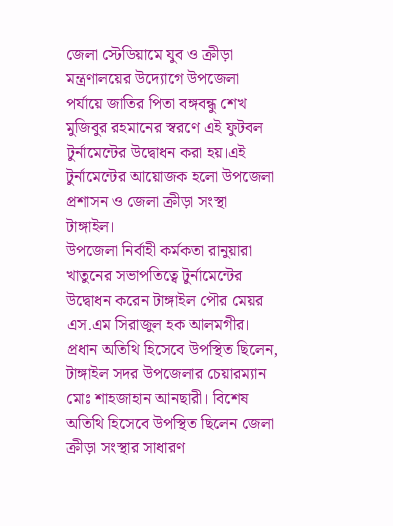জেলা স্টেডিয়ামে যুব ও ক্রীড়া মন্ত্রণালয়ের উদ্যোগে উপজেলা পর্যায়ে জাতির পিতা বঙ্গবন্ধু শেখ মুজিবুর রহমানের স্বরণে এই ফুটবল টুর্নামেন্টের উদ্বোধন করা হয়।এই টুর্নামেন্টের আয়োজক হলো উপজেলা প্রশাসন ও জেলা ক্রীড়া সংস্থা টাঙ্গাইল।
উপজেলা নির্বাহী কর্মকতা রানুয়ারা খাতুনের সভাপতিত্বে টুর্নামেন্টের উদ্বোধন করেন টাঙ্গাইল পৌর মেয়র এস.এম সিরাজুল হক আলমগীর। প্রধান অতিথি হিসেবে উপস্থিত ছিলেন, টাঙ্গাইল সদর উপজেলার চেয়ারম্যান মোঃ শাহজাহান আনছারী। বিশেষ অতিথি হিসেবে উপস্থিত ছিলেন জেলা ক্রীড়া সংস্থার সাধারণ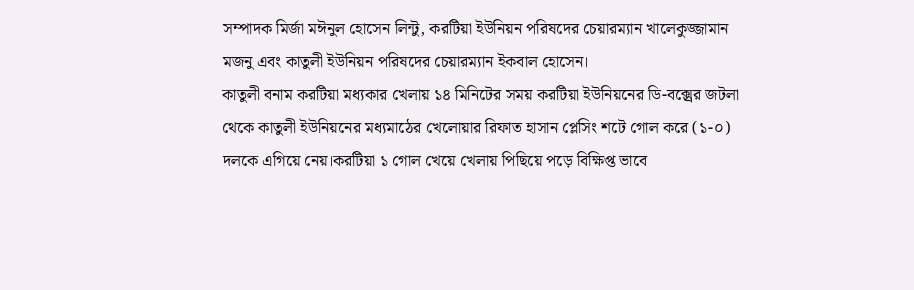সম্পাদক মির্জা মঈনুল হোসেন লিন্টু, করটিয়া ইউনিয়ন পরিষদের চেয়ারম্যান খালেকুজ্জামান মজনু এবং কাতুলী ইউনিয়ন পরিষদের চেয়ারম্যান ইকবাল হোসেন।
কাতুলী বনাম করটিয়া মধ্যকার খেলায় ১৪ মিনিটের সময় করটিয়া ইউনিয়নের ডি-বক্স্রের জটলা থেকে কাতুলী ইউনিয়নের মধ্যমাঠের খেলোয়ার রিফাত হাসান প্লেসিং শটে গোল করে (১-০) দলকে এগিয়ে নেয়।করটিয়া ১ গোল খেয়ে খেলায় পিছিয়ে পড়ে বিক্ষিপ্ত ভাবে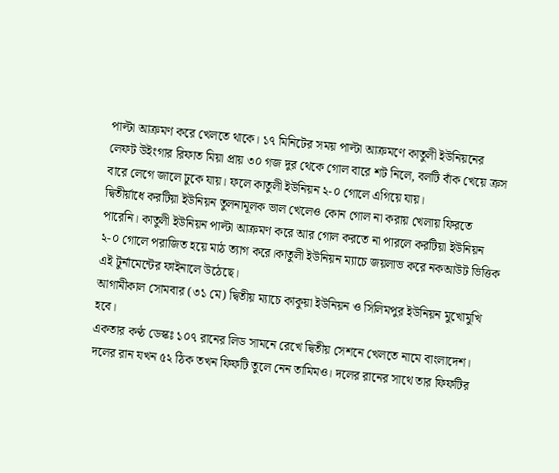পাল্টা আক্রমণ করে খেলতে থাকে। ১৭ মিনিটের সময় পাল্টা আক্রমণে কাতুলী ইউনিয়নের লেফট উইংগার রিফাত মিয়া প্রায় ৩০ গজ দুর থেকে গোল বারে শট নিলে, বলটি বাঁক খেয়ে ক্রস বারে লেগে জালে ঢুকে যায়। ফলে কাতুলী ইউনিয়ন ২-০ গোলে এগিয়ে যায়।
দ্বিতীর্য়াধে করটিয়া ইউনিয়ন তুলনামূলক ভাল খেলেও কোন গোল না করায় খেলায় ফিরতে পারেনি। কাতুলী ইউনিয়ন পাল্টা আক্রমণ করে আর গোল করতে না পারলে করটিয়া ইউনিয়ন ২-০ গোলে পরাজিত হয়ে মাঠ ত্যাগ করে।কাতুলী ইউনিয়ন ম্যাচে জয়লাভ করে নকআউট ভিত্তিক এই টুর্নামেন্টের ফাইনালে উঠেছে।
আগামীকাল সোমবার (৩১ মে) দ্বিতীয় ম্যাচে কাকুয়া ইউনিয়ন ও সিলিমপুর ইউনিয়ন মুখোমুখি হবে।
একতার কণ্ঠ ডেস্কঃ ১০৭ রানের লিড সামনে রেখে দ্বিতীয় সেশনে খেলতে নামে বাংলাদেশ। দলের রান যখন ৫২ ঠিক তখন ফিফটি তুলে নেন তামিমও। দলের রানের সাথে তার ফিফটির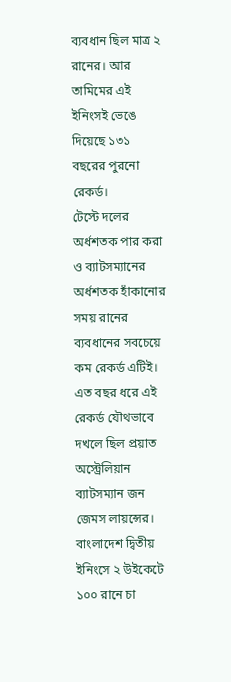ব্যবধান ছিল মাত্র ২ রানের। আর তামিমের এই ইনিংসই ভেঙে দিয়েছে ১৩১ বছরের পুরনো রেকর্ড।
টেস্টে দলের অর্ধশতক পার করা ও ব্যাটসম্যানের অর্ধশতক হাঁকানোর সময় রানের ব্যবধানের সবচেয়ে কম রেকর্ড এটিই। এত বছর ধরে এই রেকর্ড যৌথভাবে দখলে ছিল প্রয়াত অস্ট্রেলিয়ান ব্যাটসম্যান জন জেমস লায়ন্সের। বাংলাদেশ দ্বিতীয় ইনিংসে ২ উইকেটে ১০০ রানে চা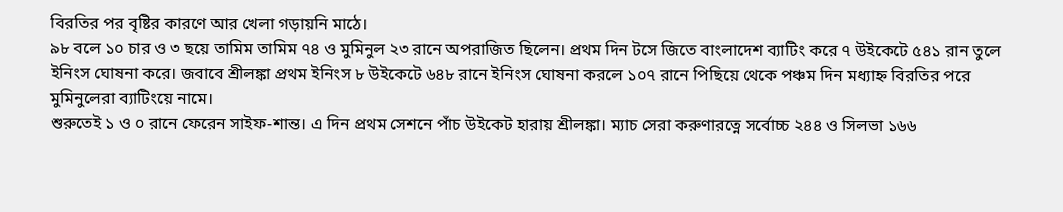বিরতির পর বৃষ্টির কারণে আর খেলা গড়ায়নি মাঠে।
৯৮ বলে ১০ চার ও ৩ ছয়ে তামিম তামিম ৭৪ ও মুমিনুল ২৩ রানে অপরাজিত ছিলেন। প্রথম দিন টসে জিতে বাংলাদেশ ব্যাটিং করে ৭ উইকেটে ৫৪১ রান তুলে ইনিংস ঘোষনা করে। জবাবে শ্রীলঙ্কা প্রথম ইনিংস ৮ উইকেটে ৬৪৮ রানে ইনিংস ঘোষনা করলে ১০৭ রানে পিছিয়ে থেকে পঞ্চম দিন মধ্যাহ্ন বিরতির পরে মুমিনুলেরা ব্যাটিংয়ে নামে।
শুরুতেই ১ ও ০ রানে ফেরেন সাইফ-শান্ত। এ দিন প্রথম সেশনে পাঁচ উইকেট হারায় শ্রীলঙ্কা। ম্যাচ সেরা করুণারত্নে সর্বোচ্চ ২৪৪ ও সিলভা ১৬৬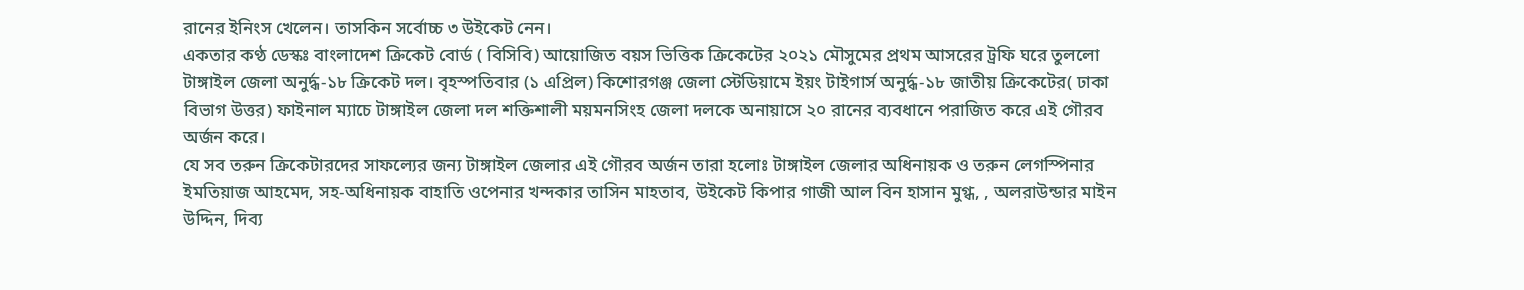রানের ইনিংস খেলেন। তাসকিন সর্বোচ্চ ৩ উইকেট নেন।
একতার কণ্ঠ ডেস্কঃ বাংলাদেশ ক্রিকেট বোর্ড ( বিসিবি) আয়োজিত বয়স ভিত্তিক ক্রিকেটের ২০২১ মৌসুমের প্রথম আসরের ট্রফি ঘরে তুললো টাঙ্গাইল জেলা অনুর্দ্ধ-১৮ ক্রিকেট দল। বৃহস্পতিবার (১ এপ্রিল) কিশোরগঞ্জ জেলা স্টেডিয়ামে ইয়ং টাইগার্স অনুর্দ্ধ-১৮ জাতীয় ক্রিকেটের( ঢাকা বিভাগ উত্তর) ফাইনাল ম্যাচে টাঙ্গাইল জেলা দল শক্তিশালী ময়মনসিংহ জেলা দলকে অনায়াসে ২০ রানের ব্যবধানে পরাজিত করে এই গৌরব অর্জন করে।
যে সব তরুন ক্রিকেটারদের সাফল্যের জন্য টাঙ্গাইল জেলার এই গৌরব অর্জন তারা হলোঃ টাঙ্গাইল জেলার অধিনায়ক ও তরুন লেগস্পিনার ইমতিয়াজ আহমেদ, সহ-অধিনায়ক বাহাতি ওপেনার খন্দকার তাসিন মাহতাব, উইকেট কিপার গাজী আল বিন হাসান মুগ্ধ, , অলরাউন্ডার মাইন উদ্দিন, দিব্য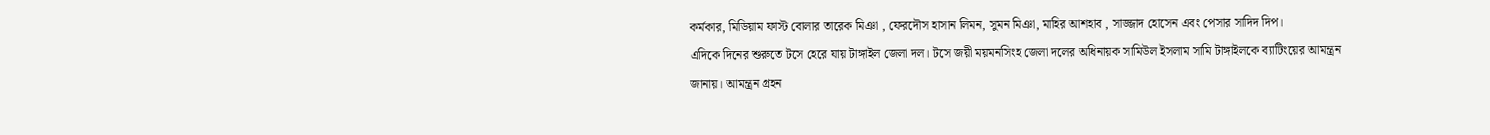কর্মকার, মিডিয়াম ফাস্ট বোলার তারেক মিঞা , ফেরদৌস হাসান লিমন, সুমন মিঞা, মাহির আশহাব , সাজ্জাদ হোসেন এবং পেসার সাদিদ দিপ।
এদিকে দিনের শুরুতে টসে হেরে যায় টাঙ্গাইল জেলা দল। টসে জয়ী ময়মনসিংহ জেলা দলের অধিনায়ক সামিউল ইসলাম সামি টাঙ্গাইলকে ব্যাটিংয়ের আমন্ত্রন জানায়। আমন্ত্রন গ্রহন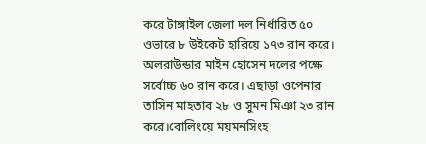করে টাঙ্গাইল জেলা দল নির্ধারিত ৫০ ওভারে ৮ উইকেট হারিয়ে ১৭৩ রান করে।
অলরাউন্ডার মাইন হোসেন দলের পক্ষে সর্বোচ্চ ৬০ রান করে। এছাড়া ওপেনার তাসিন মাহতাব ২৮ ও সুমন মিঞা ২৩ রান করে।বোলিংয়ে ময়মনসিংহ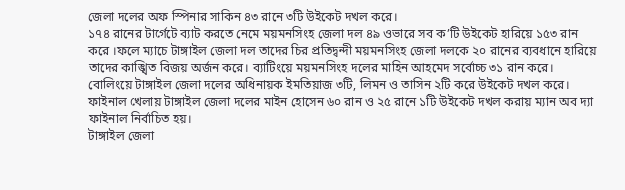জেলা দলের অফ স্পিনার সাকিন ৪৩ রানে ৩টি উইকেট দখল করে।
১৭৪ রানের টার্গেটে ব্যাট করতে নেমে ময়মনসিংহ জেলা দল ৪৯ ওভারে সব ক’টি উইকেট হারিয়ে ১৫৩ রান করে ।ফলে ম্যাচে টাঙ্গাইল জেলা দল তাদের চির প্রতিদ্বন্দী ময়মনসিংহ জেলা দলকে ২০ রানের ব্যবধানে হারিয়ে তাদের কাঙ্খিত বিজয় অর্জন করে। ব্যাটিংয়ে ময়মনসিংহ দলের মাহিন আহমেদ সর্বোচ্চ ৩১ রান করে।
বোলিংয়ে টাঙ্গাইল জেলা দলের অধিনায়ক ইমতিয়াজ ৩টি, লিমন ও তাসিন ২টি করে উইকেট দখল করে।
ফাইনাল খেলায় টাঙ্গাইল জেলা দলের মাইন হোসেন ৬০ রান ও ২৫ রানে ১টি উইকেট দখল করায় ম্যান অব দ্যা ফাইনাল নির্বাচিত হয়।
টাঙ্গাইল জেলা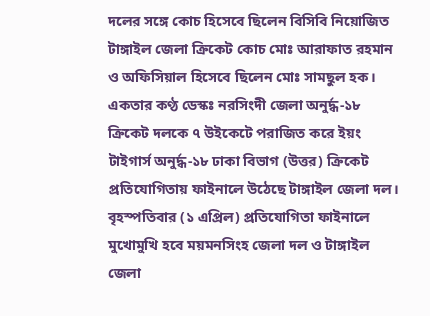দলের সঙ্গে কোচ হিসেবে ছিলেন বিসিবি নিয়োজিত টাঙ্গাইল জেলা ক্রিকেট কোচ মোঃ আরাফাত রহমান ও অফিসিয়াল হিসেবে ছিলেন মোঃ সামছুল হক।
একতার কণ্ঠ ডেস্কঃ নরসিংদী জেলা অনুর্দ্ধ-১৮ ক্রিকেট দলকে ৭ উইকেটে পরাজিত করে ইয়ং টাইগার্স অনুর্দ্ধ-১৮ ঢাকা বিভাগ (উত্তর) ক্রিকেট প্রতিযোগিতায় ফাইনালে উঠেছে টাঙ্গাইল জেলা দল।
বৃহস্পতিবার (১ এপ্রিল) প্রতিযোগিতা ফাইনালে মুখোমুখি হবে ময়মনসিংহ জেলা দল ও টাঙ্গাইল জেলা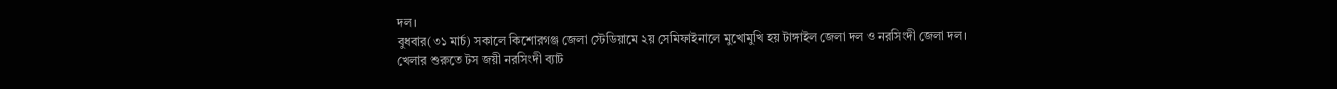দল।
বুধবার(৩১ মার্চ) সকালে কিশোরগঞ্জ জেলা স্টেডিয়ামে ২য় সেমিফাইনালে মুখোমুখি হয় টাঙ্গাইল জেলা দল ও নরসিংদী জেলা দল।
খেলার শুরুতে টস জয়ী নরসিংদী ব্যাট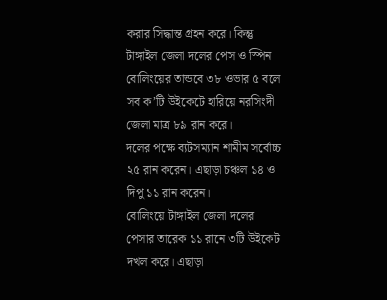করার সিদ্ধান্ত গ্রহন করে। কিন্তু টাঙ্গাইল জেলা দলের পেস ও স্পিন বোলিংয়ের তান্ডবে ৩৮ ওভার ৫ বলে সব ক’টি উইকেটে হারিয়ে নরসিংদী জেলা মাত্র ৮৯ রান করে।
দলের পক্ষে ব্যটসম্যান শামীম সর্বোচ্চ ২৫ রান করেন। এছাড়া চঞ্চল ১৪ ও দিপু ১১ রান করেন।
বোলিংয়ে টাঙ্গাইল জেলা দলের পেসার তারেক ১১ রানে ৩টি উইকেট দখল করে। এছাড়া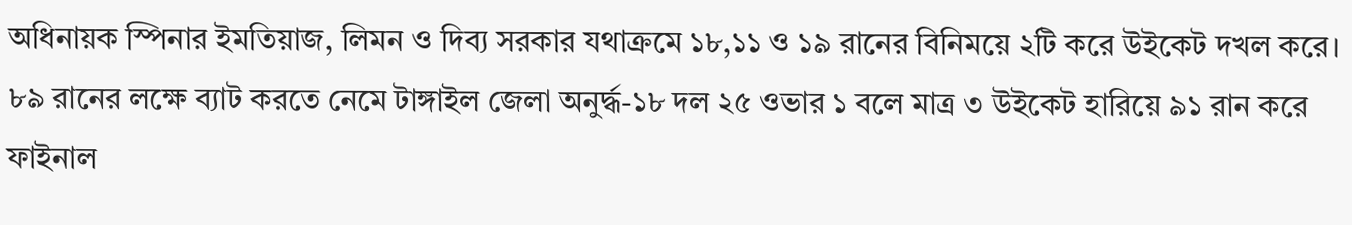অধিনায়ক স্পিনার ইমতিয়াজ, লিমন ও দিব্য সরকার যথাক্রমে ১৮,১১ ও ১৯ রানের বিনিময়ে ২টি করে উইকেট দখল করে।
৮৯ রানের লক্ষে ব্যাট করতে নেমে টাঙ্গাইল জেলা অনুর্দ্ধ-১৮ দল ২৫ ওভার ১ বলে মাত্র ৩ উইকেট হারিয়ে ৯১ রান করে ফাইনাল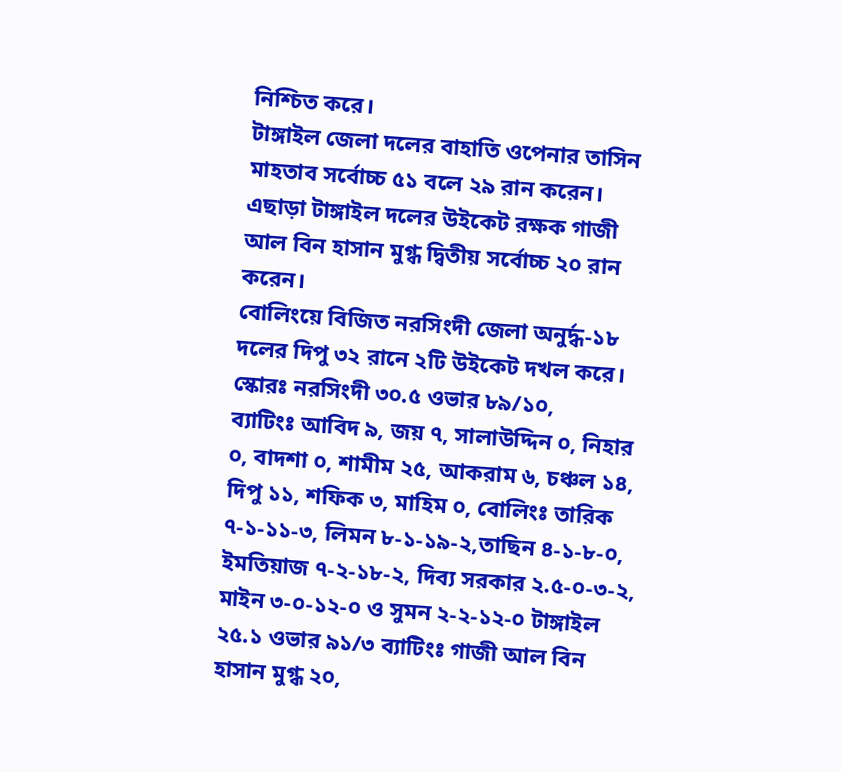নিশ্চিত করে।
টাঙ্গাইল জেলা দলের বাহাতি ওপেনার তাসিন মাহতাব সর্বোচ্চ ৫১ বলে ২৯ রান করেন। এছাড়া টাঙ্গাইল দলের উইকেট রক্ষক গাজী আল বিন হাসান মুগ্ধ দ্বিতীয় সর্বোচ্চ ২০ রান করেন।
বোলিংয়ে বিজিত নরসিংদী জেলা অনুর্দ্ধ-১৮ দলের দিপু ৩২ রানে ২টি উইকেট দখল করে।
স্কোরঃ নরসিংদী ৩০.৫ ওভার ৮৯/১০,
ব্যাটিংঃ আবিদ ৯, জয় ৭, সালাউদ্দিন ০, নিহার ০, বাদশা ০, শামীম ২৫, আকরাম ৬, চঞ্চল ১৪, দিপু ১১, শফিক ৩, মাহিম ০, বোলিংঃ তারিক ৭-১-১১-৩, লিমন ৮-১-১৯-২,তাছিন ৪-১-৮-০, ইমতিয়াজ ৭-২-১৮-২, দিব্য সরকার ২.৫-০-৩-২, মাইন ৩-০-১২-০ ও সুমন ২-২-১২-০ টাঙ্গাইল ২৫.১ ওভার ৯১/৩ ব্যাটিংঃ গাজী আল বিন হাসান মুগ্ধ ২০,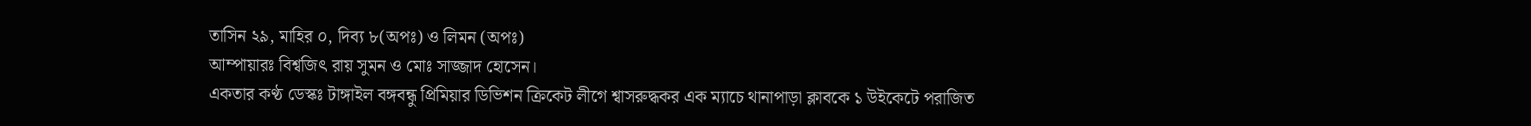তাসিন ২৯, মাহির ০, দিব্য ৮(অপঃ) ও লিমন (অপঃ)
আম্পায়ারঃ বিশ্বজিৎ রায় সুমন ও মোঃ সাজ্জাদ হোসেন।
একতার কণ্ঠ ডেস্কঃ টাঙ্গাইল বঙ্গবন্ধু প্রিমিয়ার ডিভিশন ক্রিকেট লীগে শ্বাসরুদ্ধকর এক ম্যাচে থানাপাড়া ক্লাবকে ১ উইকেটে পরাজিত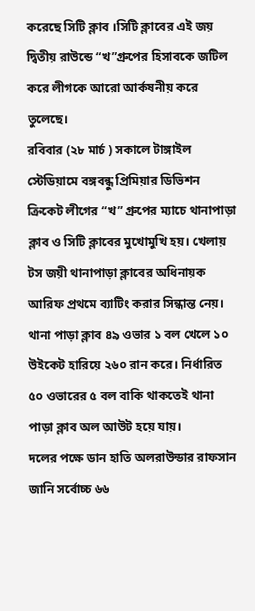করেছে সিটি ক্লাব ।সিটি ক্লাবের এই জয় দ্বিতীয় রাউন্ডে “খ”গ্রুপের হিসাবকে জটিল করে লীগকে আরো আর্কষনীয় করে তুলেছে।
রবিবার (২৮ মার্চ ) সকালে টাঙ্গাইল স্টেডিয়ামে বঙ্গবন্ধু প্রিমিয়ার ডিভিশন ক্রিকেট লীগের “খ” গ্রুপের ম্যাচে থানাপাড়া ক্লাব ও সিটি ক্লাবের মুখোমুখি হয়। খেলায় টস জয়ী থানাপাড়া ক্লাবের অধিনায়ক আরিফ প্রথমে ব্যাটিং করার সিন্ধান্ত নেয়।
থানা পাড়া ক্লাব ৪৯ ওভার ১ বল খেলে ১০ উইকেট হারিয়ে ২৬০ রান করে। নির্ধারিত ৫০ ওভারের ৫ বল বাকি থাকতেই থানা পাড়া ক্লাব অল আউট হয়ে যায়।
দলের পক্ষে ডান হাতি অলরাউন্ডার রাফসান জানি সর্বোচ্চ ৬৬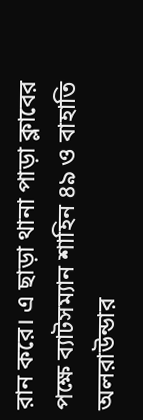রান করে। এ ছাড়া থানা পাড়া ক্লাবের পক্ষে ব্যাটসম্যান শাহিন ৪৯ ও বাহাতি অলরাউন্ডার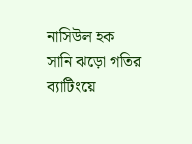নাসিউল হক সানি ঝড়ো গতির ব্যাটিংয়ে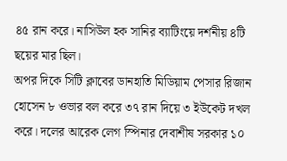৪৫ রান করে। নাসিউল হক সানির ব্যাটিংয়ে দর্শনীয় ৪টি ছয়ের মার ছিল।
অপর দিকে সিটি ক্লাবের ডানহাতি মিডিয়াম পেসার রিজান হোসেন ৮ ওভার বল করে ৩৭ রান দিয়ে ৩ ইউকেট দখল করে। দলের আরেক লেগ স্পিনার দেবাশীষ সরকার ১০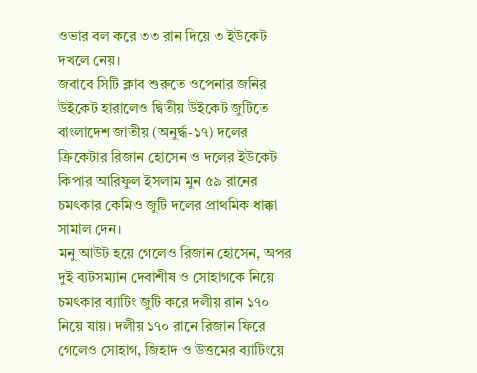ওভার বল করে ৩৩ রান দিয়ে ৩ ইউকেট দখলে নেয়।
জবাবে সিটি ক্লাব শুরুতে ওপেনার জনির উইকেট হারালেও দ্বিতীয় উইকেট জুটিতে বাংলাদেশ জাতীয় (অনুর্দ্ধ-১৭) দলের ক্রিকেটার রিজান হোসেন ও দলের ইউকেট কিপার আরিফুল ইসলাম মুন ৫৯ রানের চমৎকার কেমিও জুটি দলের প্রাথমিক ধাক্কা সামাল দেন।
মনু আউট হয়ে গেলেও রিজান হোসেন, অপর দুই ব্যটসম্যান দেবাশীষ ও সোহাগকে নিয়ে চমৎকার ব্যাটিং জুটি করে দলীয় রান ১৭০ নিয়ে যায়। দলীয় ১৭০ রানে রিজান ফিরে গেলেও সোহাগ, জিহাদ ও উত্তমের ব্যাটিংয়ে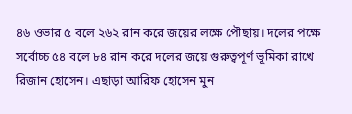৪৬ ওভার ৫ বলে ২৬২ রান করে জয়ের লক্ষে পৌছায়। দলের পক্ষে সর্বোচ্চ ৫৪ বলে ৮৪ রান করে দলের জয়ে গুরুত্বপূর্ণ ভূমিকা রাখে রিজান হোসেন। এছাড়া আরিফ হোসেন মুন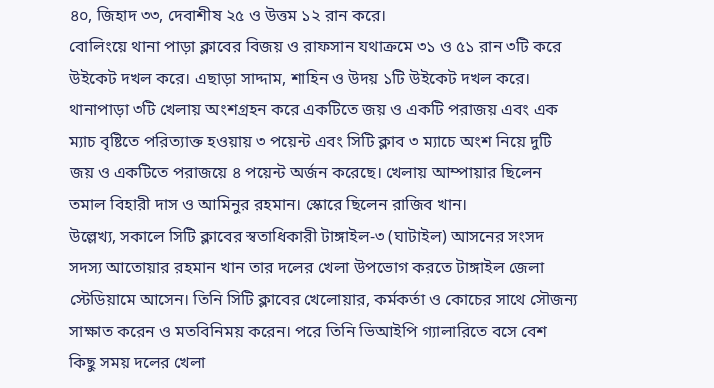৪০, জিহাদ ৩৩, দেবাশীষ ২৫ ও উত্তম ১২ রান করে।
বোলিংয়ে থানা পাড়া ক্লাবের বিজয় ও রাফসান যথাক্রমে ৩১ ও ৫১ রান ৩টি করে উইকেট দখল করে। এছাড়া সাদ্দাম, শাহিন ও উদয় ১টি উইকেট দখল করে। থানাপাড়া ৩টি খেলায় অংশগ্রহন করে একটিতে জয় ও একটি পরাজয় এবং এক ম্যাচ বৃষ্টিতে পরিত্যাক্ত হওয়ায় ৩ পয়েন্ট এবং সিটি ক্লাব ৩ ম্যাচে অংশ নিয়ে দুটি জয় ও একটিতে পরাজয়ে ৪ পয়েন্ট অর্জন করেছে। খেলায় আম্পায়ার ছিলেন তমাল বিহারী দাস ও আমিনুর রহমান। স্কোরে ছিলেন রাজিব খান।
উল্লেখ্য, সকালে সিটি ক্লাবের স্বতাধিকারী টাঙ্গাইল-৩ (ঘাটাইল) আসনের সংসদ সদস্য আতোয়ার রহমান খান তার দলের খেলা উপভোগ করতে টাঙ্গাইল জেলা স্টেডিয়ামে আসেন। তিনি সিটি ক্লাবের খেলোয়ার, কর্মকর্তা ও কোচের সাথে সৌজন্য সাক্ষাত করেন ও মতবিনিময় করেন। পরে তিনি ভিআইপি গ্যালারিতে বসে বেশ কিছু সময় দলের খেলা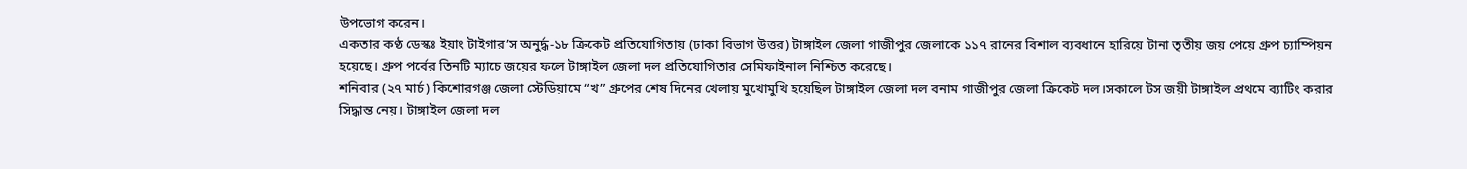উপভোগ করেন।
একতার কণ্ঠ ডেস্কঃ ইয়াং টাইগার’স অনুর্দ্ধ-১৮ ক্রিকেট প্রতিযোগিতায় (ঢাকা বিভাগ উত্তর) টাঙ্গাইল জেলা গাজীপুর জেলাকে ১১৭ রানের বিশাল ব্যবধানে হারিয়ে টানা তৃতীয় জয় পেয়ে গ্রুপ চ্যাম্পিয়ন হয়েছে। গ্রুপ পর্বের তিনটি ম্যাচে জয়ের ফলে টাঙ্গাইল জেলা দল প্রতিযোগিতার সেমিফাইনাল নিশ্চিত করেছে।
শনিবার (২৭ মার্চ) কিশোরগঞ্জ জেলা স্টেডিয়ামে “খ” গ্রুপের শেষ দিনের খেলায় মুখোমুখি হয়েছিল টাঙ্গাইল জেলা দল বনাম গাজীপুর জেলা ক্রিকেট দল।সকালে টস জয়ী টাঙ্গাইল প্রথমে ব্যাটিং করার সিদ্ধান্ত নেয়। টাঙ্গাইল জেলা দল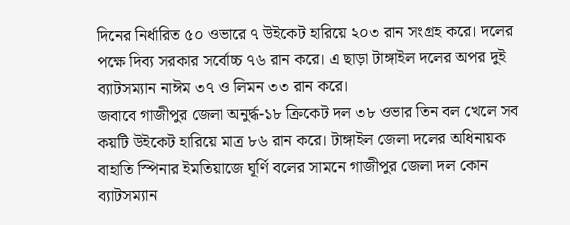দিনের নির্ধারিত ৫০ ওভারে ৭ উইকেট হারিয়ে ২০৩ রান সংগ্রহ করে। দলের পক্ষে দিব্য সরকার সর্বোচ্চ ৭৬ রান করে। এ ছাড়া টাঙ্গাইল দলের অপর দুই ব্যাটসম্যান নাঈম ৩৭ ও লিমন ৩৩ রান করে।
জবাবে গাজীপুর জেলা অনুর্দ্ধ-১৮ ক্রিকেট দল ৩৮ ওভার তিন বল খেলে সব কয়টি উইকেট হারিয়ে মাত্র ৮৬ রান করে। টাঙ্গাইল জেলা দলের অধিনায়ক বাহাতি স্পিনার ইমতিয়াজে ঘূর্ণি বলের সামনে গাজীপুর জেলা দল কোন ব্যাটসম্যান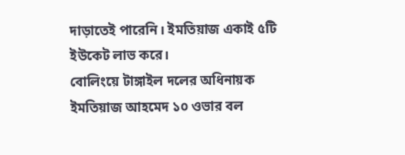দাড়াতেই পারেনি। ইমতিয়াজ একাই ৫টি ইউকেট লাভ করে।
বোলিংয়ে টাঙ্গাইল দলের অধিনায়ক ইমতিয়াজ আহমেদ ১০ ওভার বল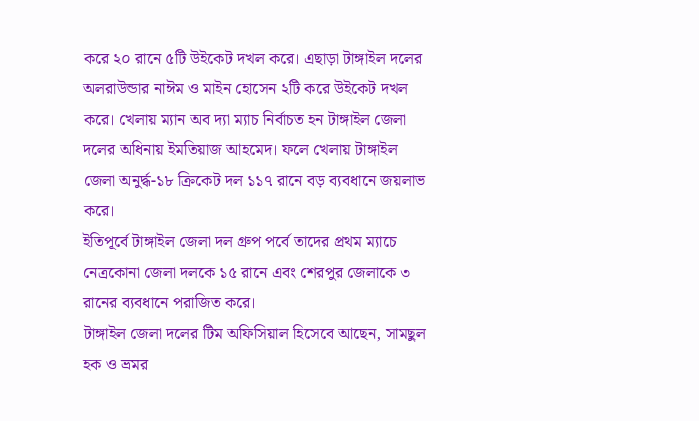করে ২০ রানে ৫টি উইকেট দখল করে। এছাড়া টাঙ্গাইল দলের অলরাউন্ডার নাঈম ও মাইন হোসেন ২টি করে উইকেট দখল করে। খেলায় ম্যান অব দ্যা ম্যাচ নির্বাচত হন টাঙ্গাইল জেলা দলের অধিনায় ইমতিয়াজ আহমেদ। ফলে খেলায় টাঙ্গাইল জেলা অনুর্দ্ধ-১৮ ক্রিকেট দল ১১৭ রানে বড় ব্যবধানে জয়লাভ করে।
ইতিপূর্বে টাঙ্গাইল জেলা দল গ্রুপ পর্বে তাদের প্রথম ম্যাচে নেত্রকোনা জেলা দলকে ১৫ রানে এবং শেরপুর জেলাকে ৩ রানের ব্যবধানে পরাজিত করে।
টাঙ্গাইল জেলা দলের টিম অফিসিয়াল হিসেবে আছেন, সামছুল হক ও ভ্রমর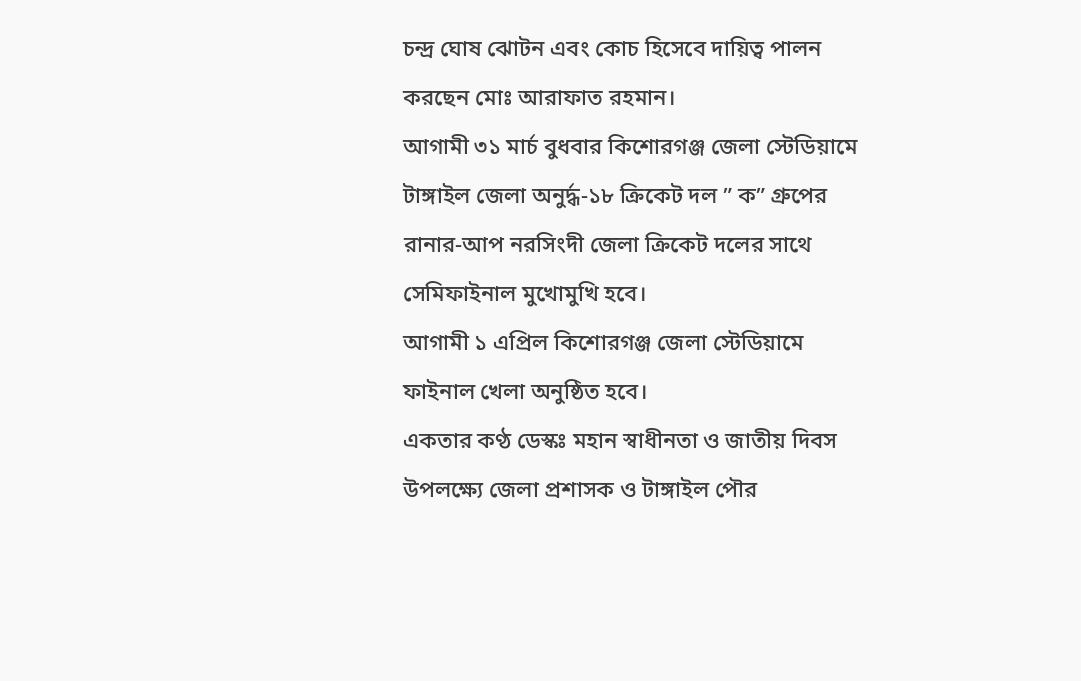চন্দ্র ঘোষ ঝোটন এবং কোচ হিসেবে দায়িত্ব পালন করছেন মোঃ আরাফাত রহমান।
আগামী ৩১ মার্চ বুধবার কিশোরগঞ্জ জেলা স্টেডিয়ামে টাঙ্গাইল জেলা অনুর্দ্ধ-১৮ ক্রিকেট দল ” ক” গ্রুপের রানার-আপ নরসিংদী জেলা ক্রিকেট দলের সাথে সেমিফাইনাল মুখোমুখি হবে।
আগামী ১ এপ্রিল কিশোরগঞ্জ জেলা স্টেডিয়ামে ফাইনাল খেলা অনুষ্ঠিত হবে।
একতার কণ্ঠ ডেস্কঃ মহান স্বাধীনতা ও জাতীয় দিবস উপলক্ষ্যে জেলা প্রশাসক ও টাঙ্গাইল পৌর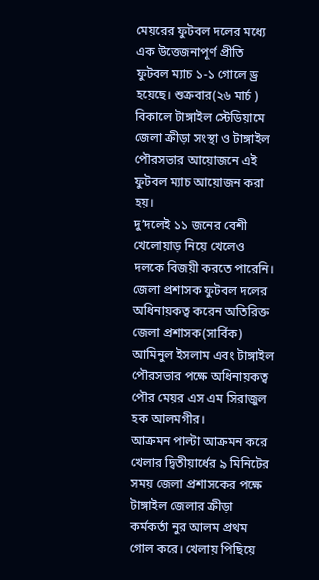মেয়রের ফুটবল দলের মধ্যে এক উত্তেজনাপূর্ণ প্রীতি ফুটবল ম্যাচ ১-১ গোলে ড্র হয়েছে। শুক্রবার(২৬ মার্চ ) বিকালে টাঙ্গাইল স্টেডিয়ামে জেলা ক্রীড়া সংস্থা ও টাঙ্গাইল পৌরসভার আয়োজনে এই ফুটবল ম্যাচ আয়োজন করা হয়।
দু’দলেই ১১ জনের বেশী খেলোয়াড় নিয়ে খেলেও দলকে বিজয়ী করতে পারেনি। জেলা প্রশাসক ফুটবল দলের অধিনায়কত্ব করেন অতিরিক্ত জেলা প্রশাসক(সার্বিক) আমিনুল ইসলাম এবং টাঙ্গাইল পৌরসভার পক্ষে অধিনায়কত্ব পৌর মেয়র এস এম সিরাজুল হক আলমগীর।
আক্রমন পাল্টা আক্রমন করে খেলার দ্বিতীয়ার্ধের ৯ মিনিটের সময় জেলা প্রশাসকের পক্ষে টাঙ্গাইল জেলার ক্রীড়া কর্মকর্তা নুর আলম প্রথম গোল করে। খেলায় পিছিয়ে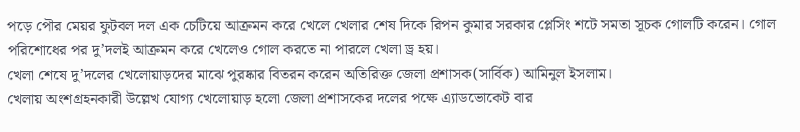পড়ে পৌর মেয়র ফুটবল দল এক চেটিয়ে আক্রমন করে খেলে খেলার শেষ দিকে রিপন কুমার সরকার প্লেসিং শটে সমতা সূচক গোলটি করেন। গোল পরিশোধের পর দু’দলই আক্রমন করে খেলেও গোল করতে না পারলে খেলা ড্র হয়।
খেলা শেষে দু’দলের খেলোয়াড়দের মাঝে পুরষ্কার বিতরন করেন অতিরিক্ত জেলা প্রশাসক(সার্বিক) আমিনুল ইসলাম।
খেলায় অংশগ্রহনকারী উল্লেখ যোগ্য খেলোয়াড় হলো জেলা প্রশাসকের দলের পক্ষে এ্যাডভোকেট বার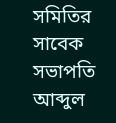সমিতির সাবেক সভাপতি আব্দুল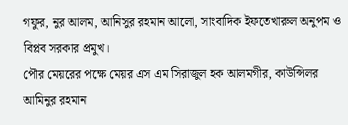গফুর, নুর আলম, আনিসুর রহমান আলো, সাংবাদিক ইফতেখারুল অনুপম ও বিপ্লব সরকার প্রমুখ।
পৌর মেয়রের পক্ষে মেয়র এস এম সিরাজুল হক আলমগীর, কাউন্সিলর আমিনুর রহমান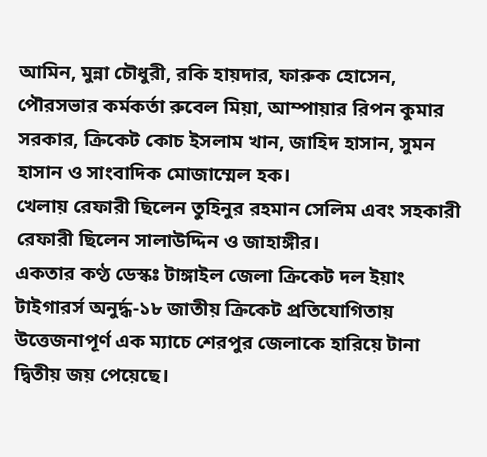আমিন, মুন্না চৌধুরী, রকি হায়দার, ফারুক হোসেন, পৌরসভার কর্মকর্তা রুবেল মিয়া, আম্পায়ার রিপন কুমার সরকার, ক্রিকেট কোচ ইসলাম খান, জাহিদ হাসান, সুমন হাসান ও সাংবাদিক মোজাম্মেল হক।
খেলায় রেফারী ছিলেন তুহিনুর রহমান সেলিম এবং সহকারী রেফারী ছিলেন সালাউদ্দিন ও জাহাঙ্গীর।
একতার কণ্ঠ ডেস্কঃ টাঙ্গাইল জেলা ক্রিকেট দল ইয়াং টাইগারর্স অনুর্দ্ধ-১৮ জাতীয় ক্রিকেট প্রতিযোগিতায় উত্তেজনাপূর্ণ এক ম্যাচে শেরপুর জেলাকে হারিয়ে টানা দ্বিতীয় জয় পেয়েছে।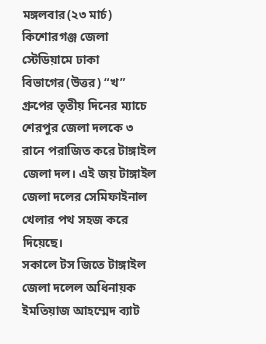মঙ্গলবার(২৩ মার্চ) কিশোরগঞ্জ জেলা স্টেডিয়ামে ঢাকা বিভাগের(উত্তর) “খ” গ্রুপের তৃতীয় দিনের ম্যাচে শেরপুর জেলা দলকে ৩ রানে পরাজিত করে টাঙ্গাইল জেলা দল। এই জয় টাঙ্গাইল জেলা দলের সেমিফাইনাল খেলার পথ সহজ করে দিয়েছে।
সকালে টস জিতে টাঙ্গাইল জেলা দলেল অধিনায়ক ইমতিয়াজ আহম্মেদ ব্যাট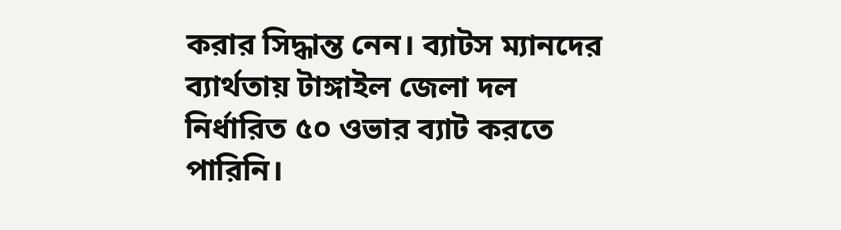করার সিদ্ধান্ত নেন। ব্যাটস ম্যানদের ব্যার্থতায় টাঙ্গাইল জেলা দল নির্ধারিত ৫০ ওভার ব্যাট করতে পারিনি।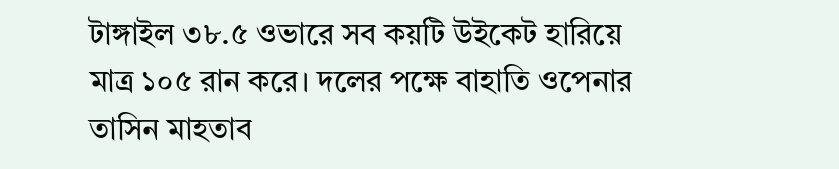টাঙ্গাইল ৩৮.৫ ওভারে সব কয়টি উইকেট হারিয়ে মাত্র ১০৫ রান করে। দলের পক্ষে বাহাতি ওপেনার তাসিন মাহতাব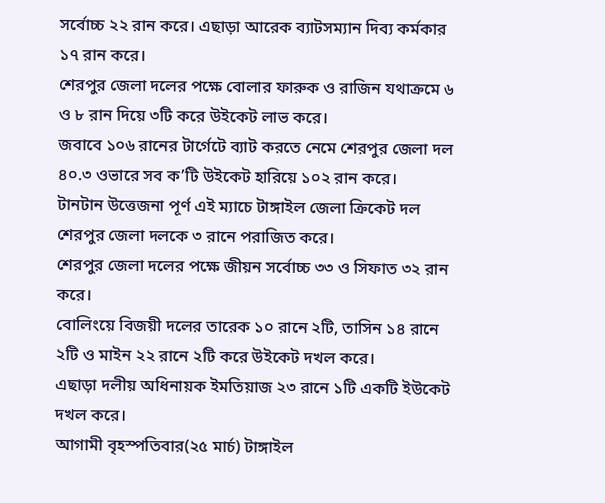সর্বোচ্চ ২২ রান করে। এছাড়া আরেক ব্যাটসম্যান দিব্য কর্মকার ১৭ রান করে।
শেরপুর জেলা দলের পক্ষে বোলার ফারুক ও রাজিন যথাক্রমে ৬ ও ৮ রান দিয়ে ৩টি করে উইকেট লাভ করে।
জবাবে ১০৬ রানের টার্গেটে ব্যাট করতে নেমে শেরপুর জেলা দল ৪০.৩ ওভারে সব ক’টি উইকেট হারিয়ে ১০২ রান করে।
টানটান উত্তেজনা পূর্ণ এই ম্যাচে টাঙ্গাইল জেলা ক্রিকেট দল শেরপুর জেলা দলকে ৩ রানে পরাজিত করে।
শেরপুর জেলা দলের পক্ষে জীয়ন সর্বোচ্চ ৩৩ ও সিফাত ৩২ রান করে।
বোলিংয়ে বিজয়ী দলের তারেক ১০ রানে ২টি, তাসিন ১৪ রানে ২টি ও মাইন ২২ রানে ২টি করে উইকেট দখল করে।
এছাড়া দলীয় অধিনায়ক ইমতিয়াজ ২৩ রানে ১টি একটি ইউকেট দখল করে।
আগামী বৃহস্পতিবার(২৫ মার্চ) টাঙ্গাইল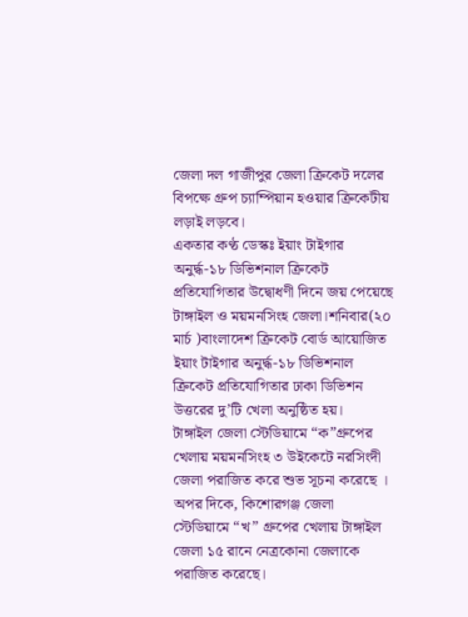জেলা দল গাজীপুর জেলা ক্রিকেট দলের বিপক্ষে গ্রুপ চ্যাম্পিয়ান হওয়ার ক্রিকেটীয় লড়াই লড়বে।
একতার কণ্ঠ ডেস্কঃ ইয়াং টাইগার অনুর্দ্ধ-১৮ ডিভিশনাল ক্রিকেট প্রতিযোগিতার উদ্বোধণী দিনে জয় পেয়েছে টাঙ্গাইল ও ময়মনসিংহ জেলা।শনিবার(২০ মার্চ )বাংলাদেশ ক্রিকেট বোর্ড আয়োজিত ইয়াং টাইগার অনুর্দ্ধ-১৮ ডিভিশনাল ক্রিকেট প্রতিযোগিতার ঢাকা ডিভিশন উত্তরের দু’টি খেলা অনুষ্ঠিত হয়।
টাঙ্গাইল জেলা স্টেডিয়ামে “ক”গ্রুপের খেলায় ময়মনসিংহ ৩ উইকেটে নরসিংদী জেলা পরাজিত করে শুভ সূচনা করেছে । অপর দিকে, কিশোরগঞ্জ জেলা স্টেডিয়ামে “খ” গ্রুপের খেলায় টাঙ্গাইল জেলা ১৫ রানে নেত্রকোনা জেলাকে পরাজিত করেছে।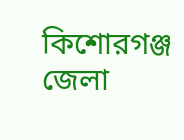কিশোরগঞ্জ জেলা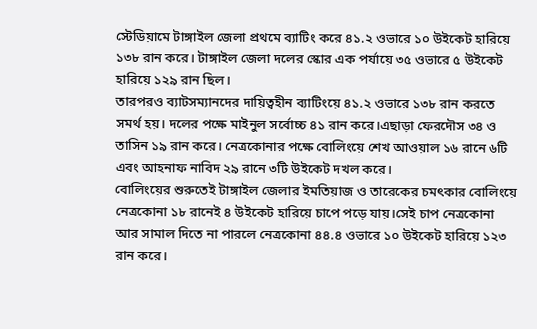স্টেডিয়ামে টাঙ্গাইল জেলা প্রথমে ব্যাটিং করে ৪১.২ ওভারে ১০ উইকেট হারিয়ে ১৩৮ রান করে। টাঙ্গাইল জেলা দলের স্কোর এক পর্যায়ে ৩৫ ওভারে ৫ উইকেট হারিয়ে ১২৯ রান ছিল।
তারপরও ব্যাটসম্যানদের দায়িত্বহীন ব্যাটিংয়ে ৪১.২ ওভারে ১৩৮ রান করতে সমর্থ হয়। দলের পক্ষে মাইনুল সর্বোচ্চ ৪১ রান করে।এছাড়া ফেরদৌস ৩৪ ও তাসিন ১৯ রান করে। নেত্রকোনার পক্ষে বোলিংয়ে শেখ আওয়াল ১৬ রানে ৬টি এবং আহনাফ নাবিদ ২৯ রানে ৩টি উইকেট দখল করে।
বোলিংয়ের শুরুতেই টাঙ্গাইল জেলার ইমতিয়াজ ও তারেকের চমৎকার বোলিংয়ে নেত্রকোনা ১৮ রানেই ৪ উইকেট হারিয়ে চাপে পড়ে যায়।সেই চাপ নেত্রকোনা আর সামাল দিতে না পারলে নেত্রকোনা ৪৪.৪ ওভারে ১০ উইকেট হারিয়ে ১২৩ রান করে।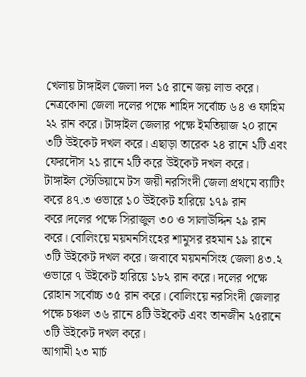খেলায় টাঙ্গাইল জেলা দল ১৫ রানে জয় লাভ করে।
নেত্রকোনা জেলা দলের পক্ষে শাহিদ সর্বোচ্চ ৬৪ ও ফাহিম ২২ রান করে। টাঙ্গাইল জেলার পক্ষে ইমতিয়াজ ২০ রানে ৩টি উইকেট দখল করে। এছাড়া তারেক ২৪ রানে ২টি এবং ফেরদৌস ২১ রানে ২টি করে উইকেট দখল করে।
টাঙ্গাইল স্টেডিয়ামে টস জয়ী নরসিংদী জেলা প্রথমে ব্যাটিং করে ৪৭.৩ ওভারে ১০ উইকেট হারিয়ে ১৭৯ রান করে।দলের পক্ষে সিরাজুল ৩০ ও সালাউদ্দিন ২৯ রান করে। বোলিংয়ে ময়মনসিংহের শামুসর রহমান ১৯ রানে ৩টি উইকেট দখল করে। জবাবে ময়মনসিংহ জেলা ৪৩.২ ওভারে ৭ উইকেট হারিয়ে ১৮২ রান করে। দলের পক্ষে রোহান সর্বোচ্চ ৩৫ রান করে। বোলিংয়ে নরসিংদী জেলার পক্ষে চঞ্চল ৩৬ রানে ৪টি উইকেট এবং তানজীন ২৫রানে ৩টি উইকেট দখল করে।
আগামী ২৩ মার্চ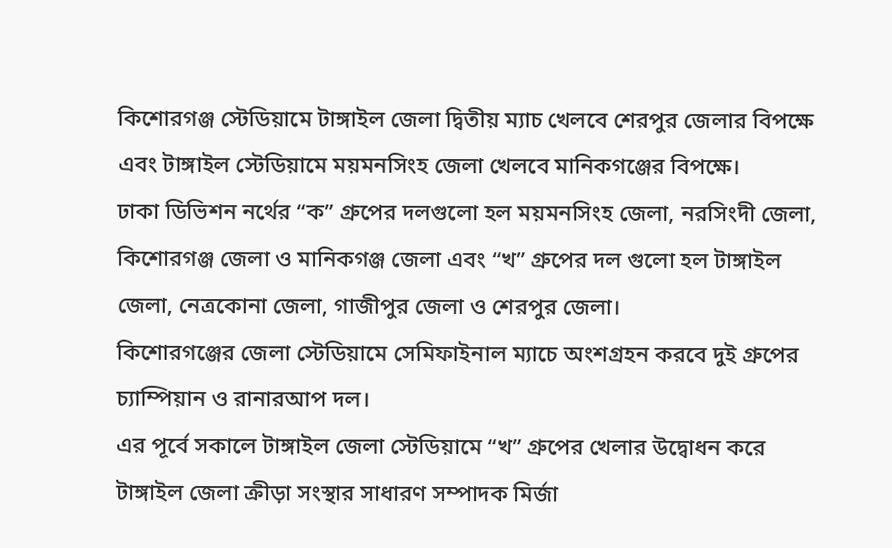কিশোরগঞ্জ স্টেডিয়ামে টাঙ্গাইল জেলা দ্বিতীয় ম্যাচ খেলবে শেরপুর জেলার বিপক্ষে এবং টাঙ্গাইল স্টেডিয়ামে ময়মনসিংহ জেলা খেলবে মানিকগঞ্জের বিপক্ষে।
ঢাকা ডিভিশন নর্থের “ক” গ্রুপের দলগুলো হল ময়মনসিংহ জেলা, নরসিংদী জেলা, কিশোরগঞ্জ জেলা ও মানিকগঞ্জ জেলা এবং “খ” গ্রুপের দল গুলো হল টাঙ্গাইল জেলা, নেত্রকোনা জেলা, গাজীপুর জেলা ও শেরপুর জেলা।
কিশোরগঞ্জের জেলা স্টেডিয়ামে সেমিফাইনাল ম্যাচে অংশগ্রহন করবে দুই গ্রুপের চ্যাম্পিয়ান ও রানারআপ দল।
এর পূর্বে সকালে টাঙ্গাইল জেলা স্টেডিয়ামে “খ” গ্রুপের খেলার উদ্বোধন করে টাঙ্গাইল জেলা ক্রীড়া সংস্থার সাধারণ সম্পাদক মির্জা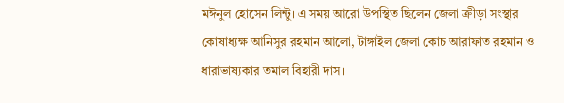মঈনুল হোসেন লিন্টু। এ সময় আরো উপস্থিত ছিলেন জেলা ক্রীড়া সংস্থার কোষাধ্যক্ষ আনিসুর রহমান আলো, টাঙ্গাইল জেলা কোচ আরাফাত রহমান ও ধারাভাষ্যকার তমাল বিহারী দাস।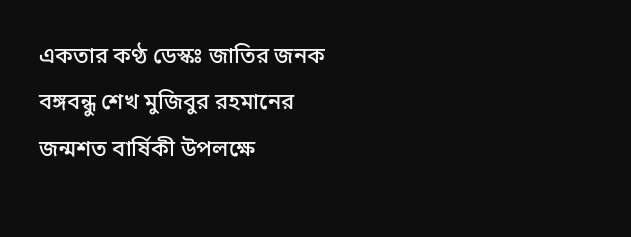একতার কণ্ঠ ডেস্কঃ জাতির জনক বঙ্গবন্ধু শেখ মুজিবুর রহমানের জন্মশত বার্ষিকী উপলক্ষে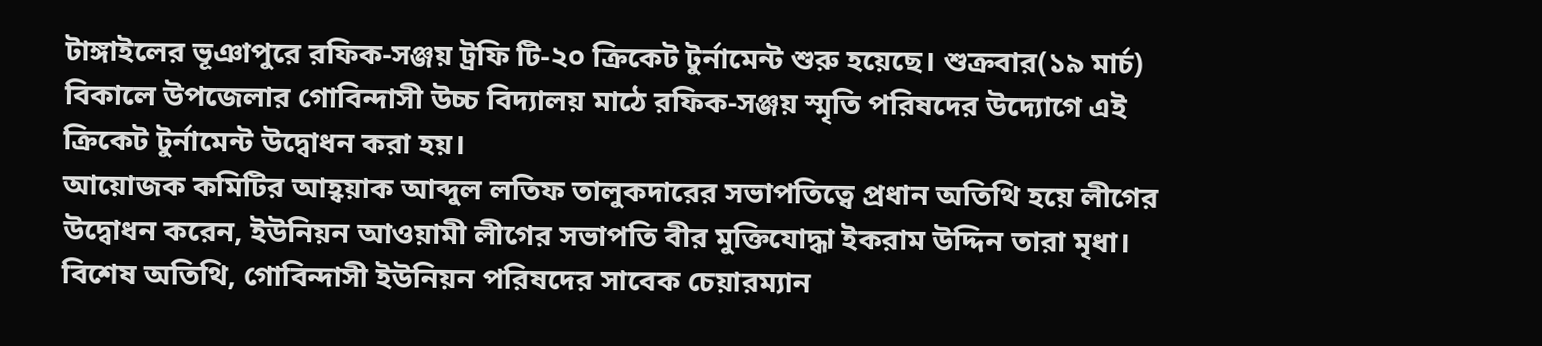টাঙ্গাইলের ভূঞাপুরে রফিক-সঞ্জয় ট্রফি টি-২০ ক্রিকেট টুর্নামেন্ট শুরু হয়েছে। শুক্রবার(১৯ মার্চ) বিকালে উপজেলার গোবিন্দাসী উচ্চ বিদ্যালয় মাঠে রফিক-সঞ্জয় স্মৃতি পরিষদের উদ্যোগে এই ক্রিকেট টুর্নামেন্ট উদ্বোধন করা হয়।
আয়োজক কমিটির আহ্বয়াক আব্দুল লতিফ তালুকদারের সভাপতিত্বে প্রধান অতিথি হয়ে লীগের উদ্বোধন করেন, ইউনিয়ন আওয়ামী লীগের সভাপতি বীর মুক্তিযোদ্ধা ইকরাম উদ্দিন তারা মৃধা। বিশেষ অতিথি, গোবিন্দাসী ইউনিয়ন পরিষদের সাবেক চেয়ারম্যান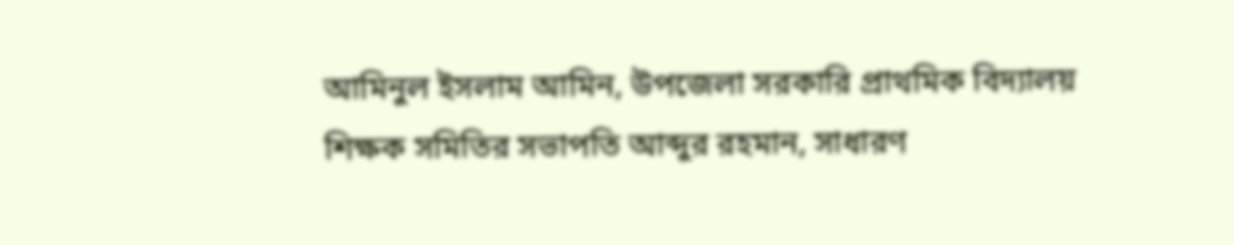আমিনুল ইসলাম আমিন, উপজেলা সরকারি প্রাথমিক বিদ্যালয় শিক্ষক সমিতির সভাপতি আব্দুর রহমান, সাধারণ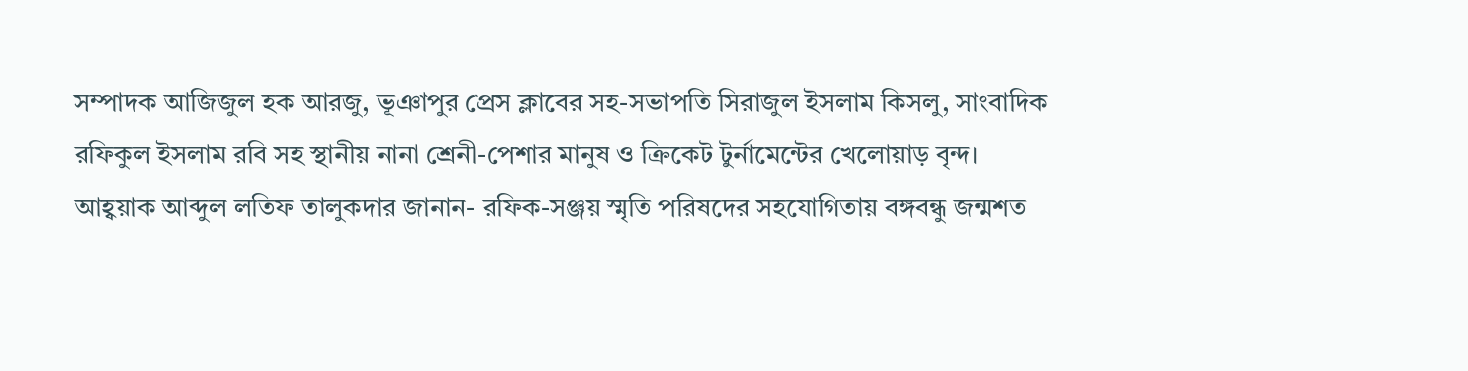সম্পাদক আজিজুল হক আরজু, ভূঞাপুর প্রেস ক্লাবের সহ-সভাপতি সিরাজুল ইসলাম কিসলু, সাংবাদিক রফিকুল ইসলাম রবি সহ স্থানীয় নানা শ্রেনী-পেশার মানুষ ও ক্রিকেট টুর্নামেন্টের খেলোয়াড় বৃন্দ।
আহ্বয়াক আব্দুল লতিফ তালুকদার জানান- রফিক-সঞ্জয় স্মৃতি পরিষদের সহযোগিতায় বঙ্গবন্ধু জন্মশত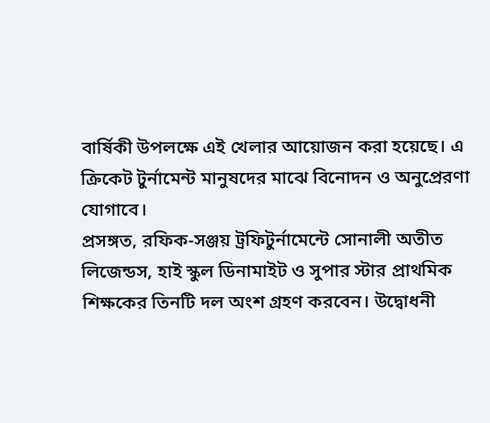বার্ষিকী উপলক্ষে এই খেলার আয়োজন করা হয়েছে। এ ক্রিকেট টুর্নামেন্ট মানুষদের মাঝে বিনোদন ও অনুপ্রেরণা যোগাবে।
প্রসঙ্গত, রফিক-সঞ্জয় ট্রফিটুর্নামেন্টে সোনালী অতীত লিজেন্ডস, হাই স্কুল ডিনামাইট ও সুপার স্টার প্রাথমিক শিক্ষকের তিনটি দল অংশ গ্রহণ করবেন। উদ্বোধনী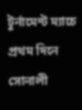টুর্নামেন্ট ম্যাচে প্রথম দিনে সোনালী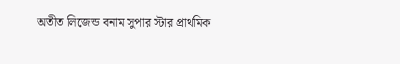অতীত লিজেন্ড বনাম সুপার স্টার প্রাথমিক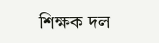শিক্ষক দল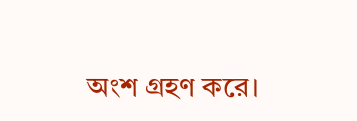অংশ গ্রহণ করে।